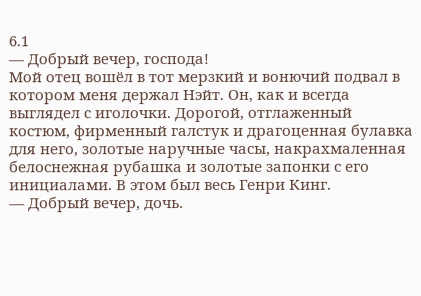6.1
— Добрый вечер, господа!
Мой отец вошёл в тот мерзкий и вонючий подвал в котором меня держал Нэйт. Он, как и всегда выглядел с иголочки. Дорогой, отглаженный костюм, фирменный галстук и драгоценная булавка для него, золотые наручные часы, накрахмаленная белоснежная рубашка и золотые запонки с его инициалами. В этом был весь Генри Кинг.
— Добрый вечер, дочь.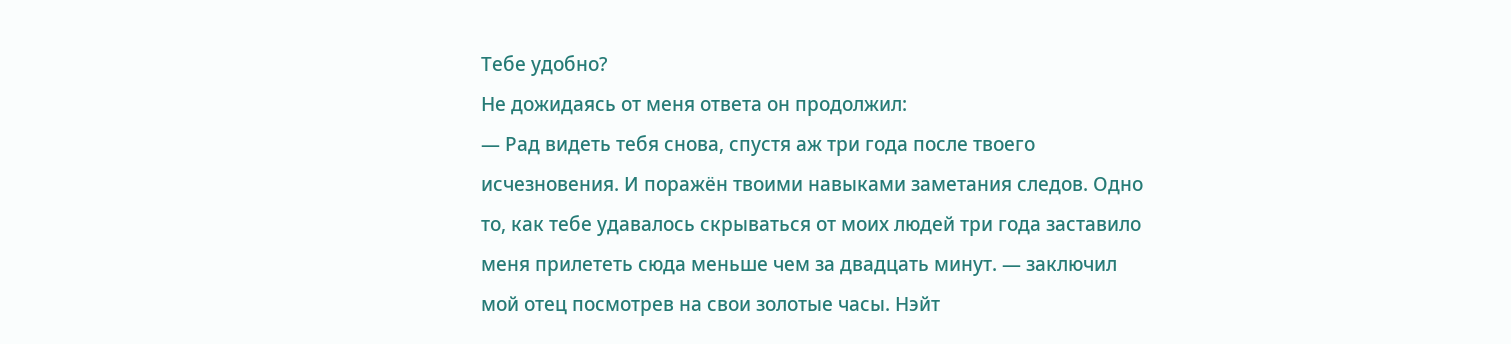Тебе удобно?
Не дожидаясь от меня ответа он продолжил:
— Рад видеть тебя снова, спустя аж три года после твоего исчезновения. И поражён твоими навыками заметания следов. Одно то, как тебе удавалось скрываться от моих людей три года заставило меня прилететь сюда меньше чем за двадцать минут. — заключил мой отец посмотрев на свои золотые часы. Нэйт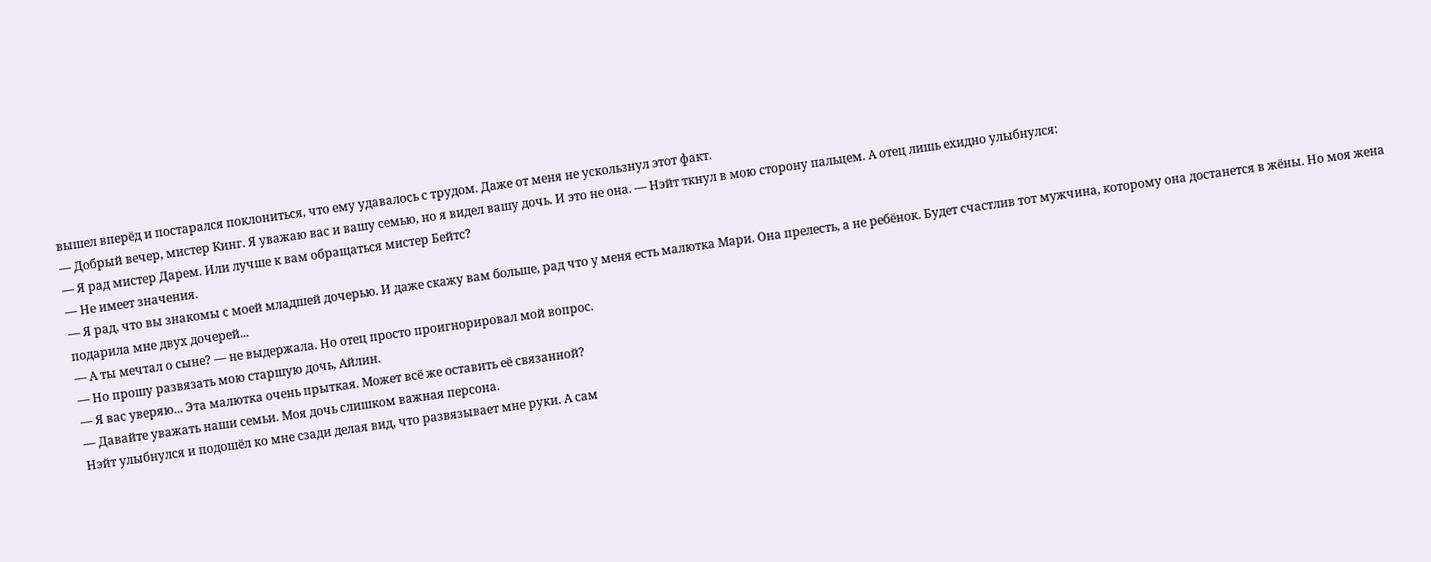вышел вперёд и постарался поклониться, что ему удавалось с трудом. Даже от меня не ускользнул этот факт.
— Добрый вечер, мистер Кинг. Я уважаю вас и вашу семью, но я видел вашу дочь. И это не она. — Нэйт ткнул в мою сторону пальцем. А отец лишь ехидно улыбнулся:
— Я рад мистер Дарем. Или лучше к вам обращаться мистер Бейтс?
— Не имеет значения.
— Я рад, что вы знакомы с моей младшей дочерью. И даже скажу вам больше, рад что у меня есть малютка Мари. Она прелесть, а не ребёнок. Будет счастлив тот мужчина, которому она достанется в жёны. Но моя жена подарила мне двух дочерей...
— А ты мечтал о сыне? — не выдержала. Но отец просто проигнорировал мой вопрос.
— Но прошу развязать мою старшую дочь, Айлин.
— Я вас уверяю... Эта малютка очень прыткая. Может всё же оставить её связанной?
— Давайте уважать наши семьи. Моя дочь слишком важная персона.
Нэйт улыбнулся и подошёл ко мне сзади делая вид, что развязывает мне руки. А сам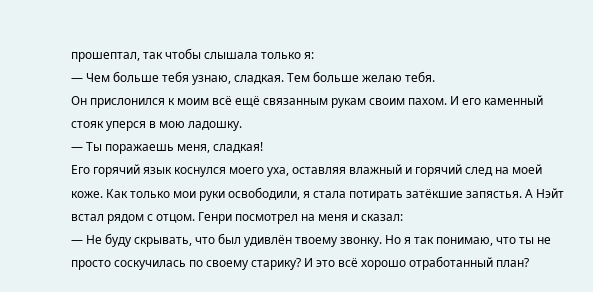прошептал, так чтобы слышала только я:
— Чем больше тебя узнаю, сладкая. Тем больше желаю тебя.
Он прислонился к моим всё ещё связанным рукам своим пахом. И его каменный стояк уперся в мою ладошку.
— Ты поражаешь меня, сладкая!
Его горячий язык коснулся моего уха, оставляя влажный и горячий след на моей коже. Как только мои руки освободили, я стала потирать затёкшие запястья. А Нэйт встал рядом с отцом. Генри посмотрел на меня и сказал:
— Не буду скрывать, что был удивлён твоему звонку. Но я так понимаю, что ты не просто соскучилась по своему старику? И это всё хорошо отработанный план?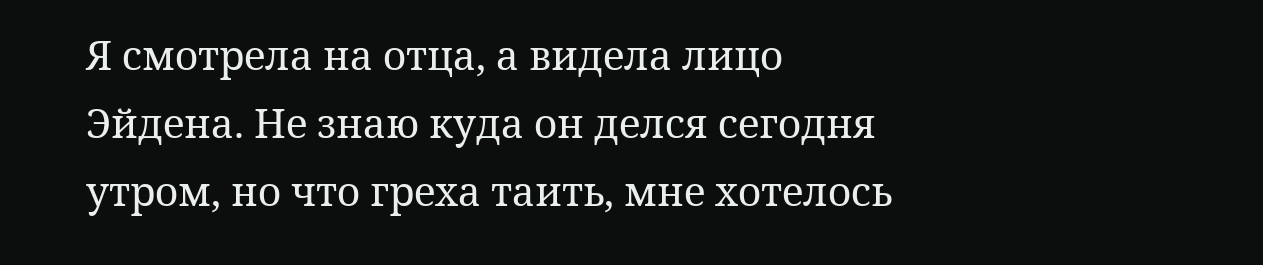Я смотрела на отца, а видела лицо Эйдена. Не знаю куда он делся сегодня утром, но что греха таить, мне хотелось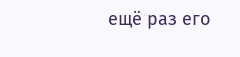ещё раз его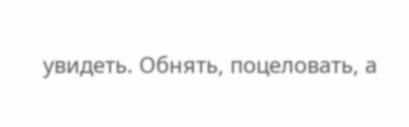увидеть. Обнять, поцеловать, а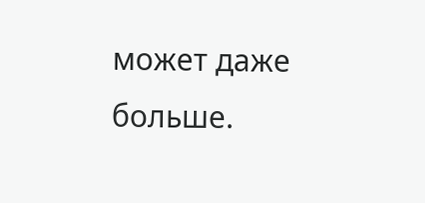может даже больше.